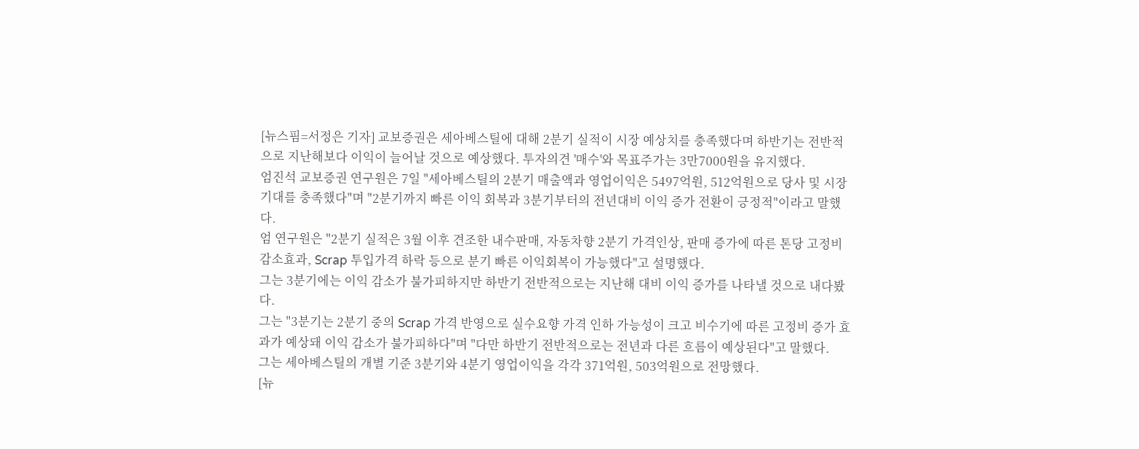[뉴스핌=서정은 기자] 교보증권은 세아베스틸에 대해 2분기 실적이 시장 예상치를 충족했다며 하반기는 전반적으로 지난해보다 이익이 늘어날 것으로 예상했다. 투자의견 '매수'와 목표주가는 3만7000원을 유지했다.
엄진석 교보증권 연구원은 7일 "세아베스틸의 2분기 매출액과 영업이익은 5497억원, 512억원으로 당사 및 시장 기대를 충족했다"며 "2분기까지 빠른 이익 회복과 3분기부터의 전년대비 이익 증가 전환이 긍정적"이라고 말했다.
엄 연구원은 "2분기 실적은 3월 이후 견조한 내수판매, 자동차향 2분기 가격인상, 판매 증가에 따른 톤당 고정비 감소효과, Scrap 투입가격 하락 등으로 분기 빠른 이익회복이 가능했다"고 설명했다.
그는 3분기에는 이익 감소가 불가피하지만 하반기 전반적으로는 지난해 대비 이익 증가를 나타낼 것으로 내다봤다.
그는 "3분기는 2분기 중의 Scrap 가격 반영으로 실수요향 가격 인하 가능성이 크고 비수기에 따른 고정비 증가 효과가 예상돼 이익 감소가 불가피하다"며 "다만 하반기 전반적으로는 전년과 다른 흐름이 예상된다"고 말했다.
그는 세아베스틸의 개별 기준 3분기와 4분기 영업이익을 각각 371억원, 503억원으로 전망했다.
[뉴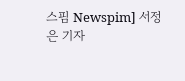스핌 Newspim] 서정은 기자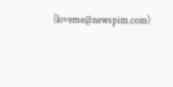(loveme@newspim.com)